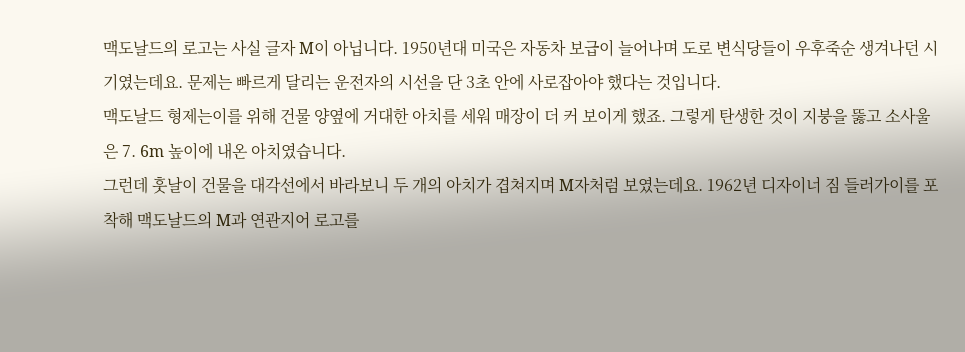맥도날드의 로고는 사실 글자 M이 아닙니다. 1950년대 미국은 자동차 보급이 늘어나며 도로 변식당들이 우후죽순 생겨나던 시기였는데요. 문제는 빠르게 달리는 운전자의 시선을 단 3초 안에 사로잡아야 했다는 것입니다.
맥도날드 형제는이를 위해 건물 양옆에 거대한 아치를 세워 매장이 더 커 보이게 했죠. 그렇게 탄생한 것이 지붕을 뚫고 소사울은 7. 6m 높이에 내온 아치였습니다.
그런데 훗날이 건물을 대각선에서 바라보니 두 개의 아치가 겹쳐지며 M자처럼 보였는데요. 1962년 디자이너 짐 들러가이를 포착해 맥도날드의 M과 연관지어 로고를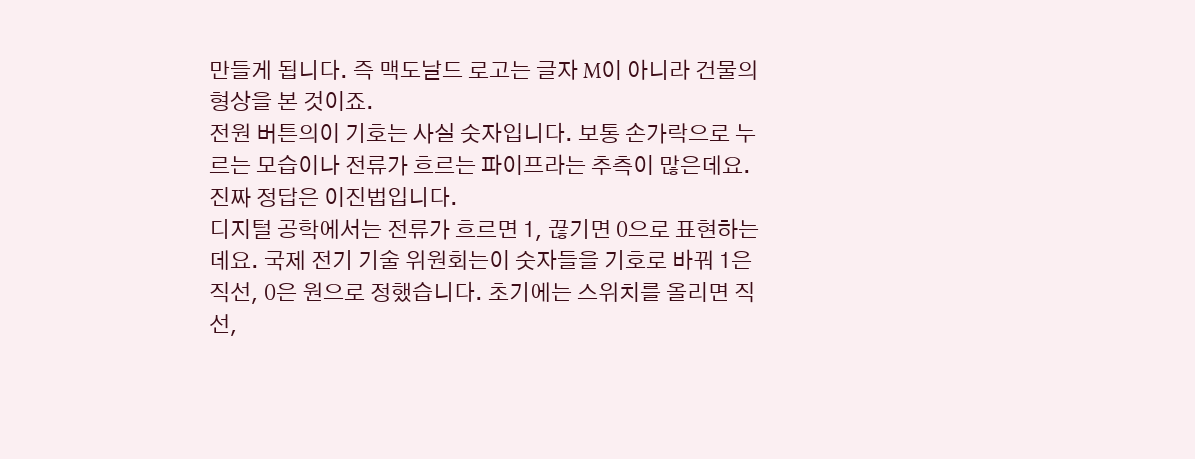만들게 됩니다. 즉 맥도날드 로고는 글자 M이 아니라 건물의 형상을 본 것이죠.
전원 버튼의이 기호는 사실 숫자입니다. 보통 손가락으로 누르는 모습이나 전류가 흐르는 파이프라는 추측이 많은데요. 진짜 정답은 이진법입니다.
디지털 공학에서는 전류가 흐르면 1, 끊기면 0으로 표현하는데요. 국제 전기 기술 위원회는이 숫자들을 기호로 바꿔 1은 직선, 0은 원으로 정했습니다. 초기에는 스위치를 올리면 직선,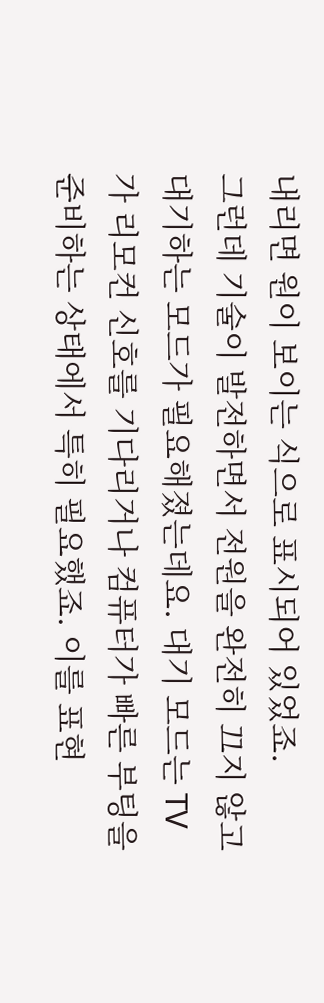내리면 원이 보이는 식으로 표시되어 있었죠.
그런데 기술이 발전하면서 전원을 완전히 끄지 않고 대기하는 모드가 필요해졌는데요. 대기 모드는 TV가 리모컨 신호를 기다리거나 컴퓨터가 빠른 부팅을 준비하는 상태에서 특히 필요했죠. 이를 표현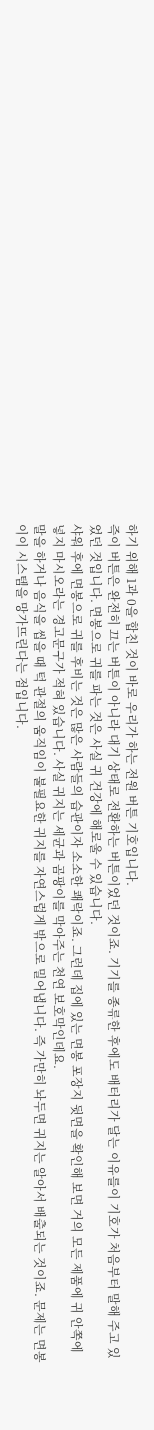하기 위해 1과 0을 합친 것이 바로 우리가 하는 전원 버튼 기호입니다.
즉이 버튼은 완전히 끄는 버튼이 아니라 대기 상태로 전환하는 버튼이었던 것이죠. 기기를 종류한 후에도 배터리가 달는 이유를이 기호가 처음부터 말해 주고 있었던 것입니다. 면봉으로 귀를 파는 것은 사실 귀 건강에 해로울 수 있습니다.
샤워 후에 면봉으로 귀를 후비는 것은 많은 사람들의 습관이자 소소한 쾌락이죠. 그런데 집에 있는 면봉 포장지 뒷면을 확인해 보면 거의 모든 제품에 귀 안쪽에 넣지 마시오라는 경고문구가 적혀 있습니다. 사실 귀지는 세균과 곰팡이를 막아주는 천연 보호막인데요.
말을 하거나 음식을 씹을 때 턱 관절의 움직임이 불필요한 귀지를 자연스럽게 밖으로 밀어냅니다. 즉 가만히 놔두면 귀지는 알아서 배출되는 것이죠. 문제는 면봉이이 시스템을 망가뜨린다는 점입니다.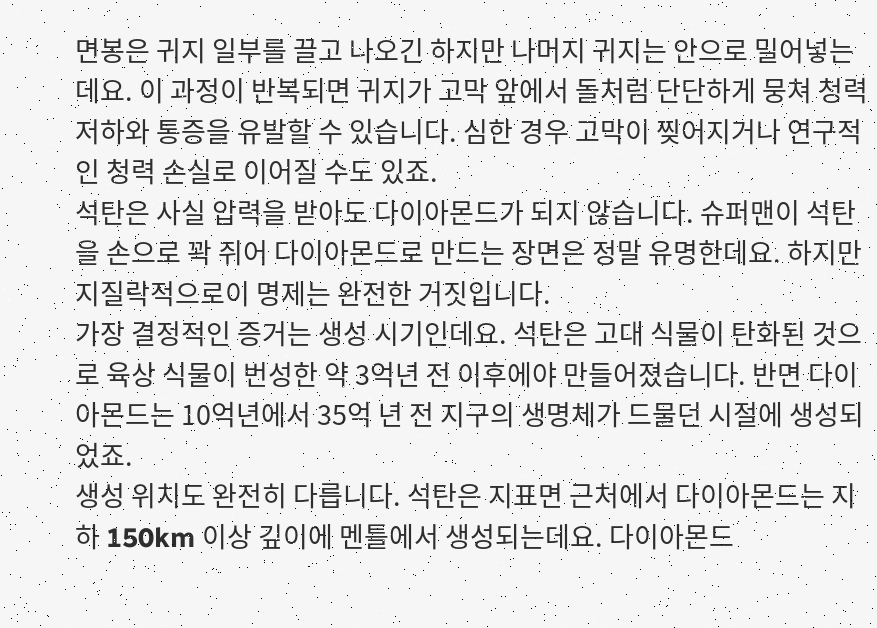면봉은 귀지 일부를 끌고 나오긴 하지만 나머지 귀지는 안으로 밀어넣는데요. 이 과정이 반복되면 귀지가 고막 앞에서 돌처럼 단단하게 뭉쳐 청력 저하와 통증을 유발할 수 있습니다. 심한 경우 고막이 찢어지거나 연구적인 청력 손실로 이어질 수도 있죠.
석탄은 사실 압력을 받아도 다이아몬드가 되지 않습니다. 슈퍼맨이 석탄을 손으로 꽉 쥐어 다이아몬드로 만드는 장면은 정말 유명한데요. 하지만 지질락적으로이 명제는 완전한 거짓입니다.
가장 결정적인 증거는 생성 시기인데요. 석탄은 고대 식물이 탄화된 것으로 육상 식물이 번성한 약 3억년 전 이후에야 만들어졌습니다. 반면 다이아몬드는 10억년에서 35억 년 전 지구의 생명체가 드물던 시절에 생성되었죠.
생성 위치도 완전히 다릅니다. 석탄은 지표면 근처에서 다이아몬드는 지하 150km 이상 깊이에 멘틀에서 생성되는데요. 다이아몬드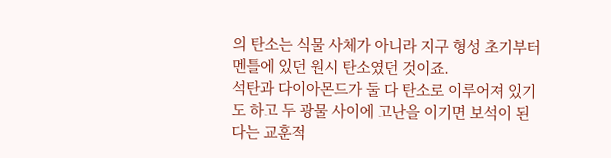의 탄소는 식물 사체가 아니라 지구 형성 초기부터 멘틀에 있던 원시 탄소였던 것이죠.
석탄과 다이아몬드가 둘 다 탄소로 이루어져 있기도 하고 두 광물 사이에 고난을 이기면 보석이 된다는 교훈적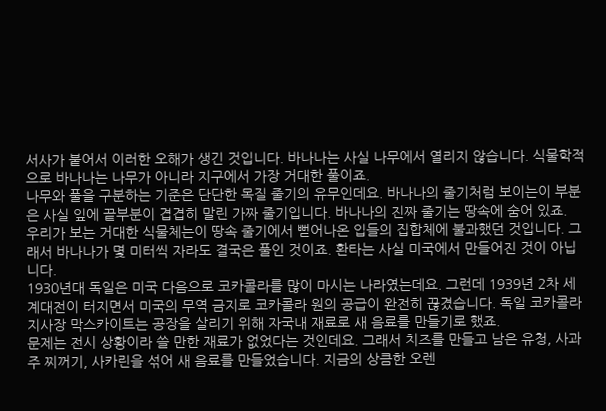서사가 붙어서 이러한 오해가 생긴 것입니다. 바나나는 사실 나무에서 열리지 않습니다. 식물학적으로 바나나는 나무가 아니라 지구에서 가장 거대한 풀이죠.
나무와 풀을 구분하는 기준은 단단한 목질 줄기의 유무인데요. 바나나의 줄기처럼 보이는이 부분은 사실 잎에 끝부분이 겹겹히 말린 가짜 줄기입니다. 바나나의 진짜 줄기는 땅속에 숨어 있죠.
우리가 보는 거대한 식물체는이 땅속 줄기에서 뻗어나온 입들의 집합체에 불과했던 것입니다. 그래서 바나나가 몇 미터씩 자라도 결국은 풀인 것이죠. 환타는 사실 미국에서 만들어진 것이 아닙니다.
1930년대 독일은 미국 다음으로 코카콜라를 많이 마시는 나라였는데요. 그런데 1939년 2차 세계대전이 터지면서 미국의 무역 금지로 코카콜라 원의 공급이 완전히 끊겼습니다. 독일 코카콜라 지사장 막스카이트는 공장을 살리기 위해 자국내 재료로 새 음료를 만들기로 했죠.
문제는 전시 상황이라 쓸 만한 재료가 없었다는 것인데요. 그래서 치즈를 만들고 남은 유청, 사과주 찌꺼기, 사카린을 섞어 새 음료를 만들었습니다. 지금의 상큼한 오렌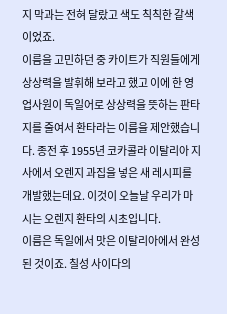지 막과는 전혀 달랐고 색도 칙칙한 갈색이었죠.
이름을 고민하던 중 카이트가 직원들에게 상상력을 발휘해 보라고 했고 이에 한 영업사원이 독일어로 상상력을 뜻하는 판타지를 줄여서 환타라는 이름을 제안했습니다. 종전 후 1955년 코카콜라 이탈리아 지사에서 오렌지 과집을 넣은 새 레시피를 개발했는데요. 이것이 오늘날 우리가 마시는 오렌지 환타의 시초입니다.
이름은 독일에서 맛은 이탈리아에서 완성된 것이죠. 칠성 사이다의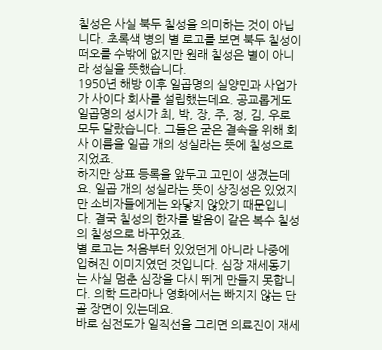칠성은 사실 북두 칠성을 의미하는 것이 아닙니다. 초록색 병의 별 로고를 보면 북두 칠성이 떠오를 수밖에 없지만 원래 칠성은 별이 아니라 성실을 뜻했습니다.
1950년 해방 이후 일곱명의 실양민과 사업가가 사이다 회사를 설립했는데요. 공교롭게도 일곱명의 성시가 최, 박, 장, 주, 정, 김, 우로 모두 달랐습니다. 그들은 굳은 결속을 위해 회사 이름을 일곱 개의 성실라는 뜻에 칠성으로 지었죠.
하지만 상표 등록을 앞두고 고민이 생겼는데요. 일곱 개의 성실라는 뜻이 상징성은 있었지만 소비자들에게는 와닿지 않았기 때문입니다. 결국 칠성의 한자를 발음이 같은 복수 칠성의 칠성으로 바꾸었죠.
별 로고는 처음부터 있었던게 아니라 나중에 입혀진 이미지였던 것입니다. 심장 재세동기는 사실 멈춘 심장을 다시 뛰게 만들지 못합니다. 의학 드라마나 영화에서는 빠지지 않는 단골 장면이 있는데요.
바로 심전도가 일직선을 그리면 의료진이 재세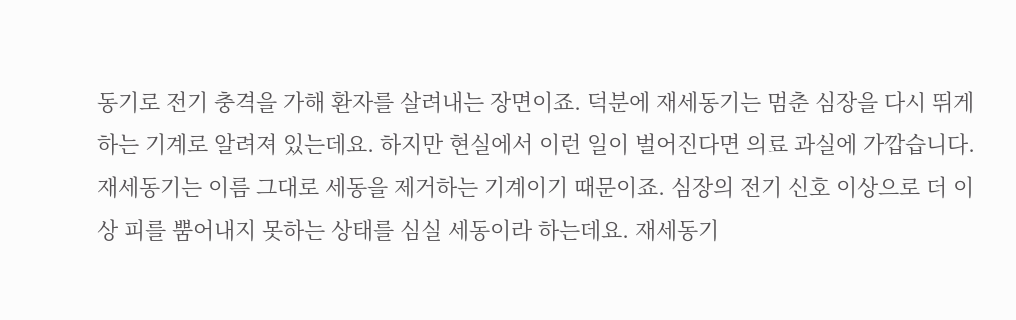동기로 전기 충격을 가해 환자를 살려내는 장면이죠. 덕분에 재세동기는 멈춘 심장을 다시 뛰게 하는 기계로 알려져 있는데요. 하지만 현실에서 이런 일이 벌어진다면 의료 과실에 가깝습니다.
재세동기는 이름 그대로 세동을 제거하는 기계이기 때문이죠. 심장의 전기 신호 이상으로 더 이상 피를 뿜어내지 못하는 상태를 심실 세동이라 하는데요. 재세동기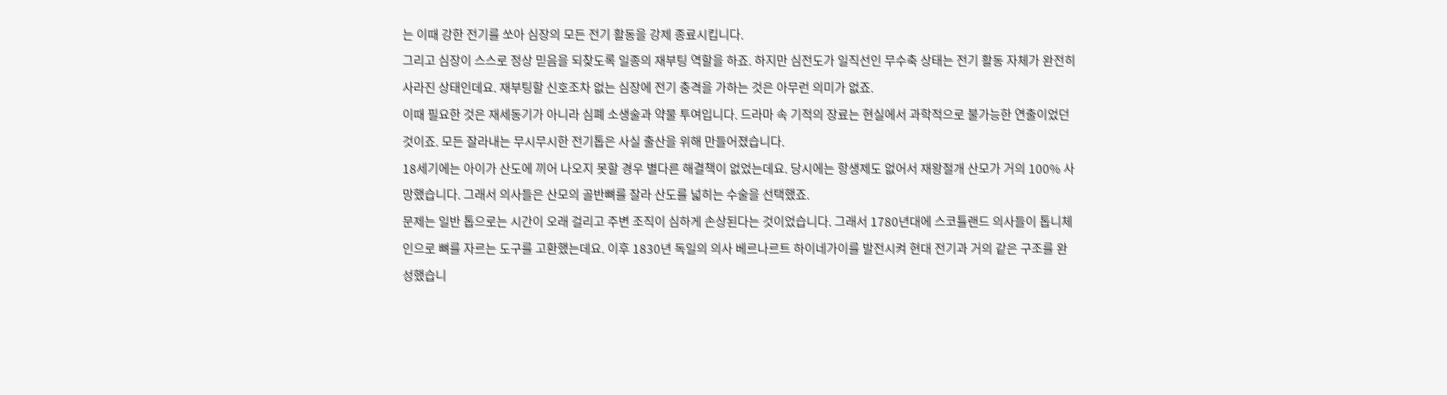는 이때 강한 전기를 쏘아 심장의 모든 전기 활동을 강제 종료시킵니다.
그리고 심장이 스스로 정상 믿음을 되찾도록 일종의 재부팅 역할을 하죠. 하지만 심전도가 일직선인 무수축 상태는 전기 활동 자체가 완전히 사라진 상태인데요. 재부팅할 신호조차 없는 심장에 전기 충격을 가하는 것은 아무런 의미가 없죠.
이때 필요한 것은 재세동기가 아니라 심폐 소생술과 약물 투여입니다. 드라마 속 기적의 장료는 현실에서 과학적으로 불가능한 연출이었던 것이죠. 모든 잘라내는 무시무시한 전기톱은 사실 출산을 위해 만들어졌습니다.
18세기에는 아이가 산도에 끼어 나오지 못할 경우 별다른 해결책이 없었는데요. 당시에는 항생제도 없어서 재왕절개 산모가 거의 100% 사망했습니다. 그래서 의사들은 산모의 골반뼈를 잘라 산도를 넓히는 수술을 선택했죠.
문제는 일반 톱으로는 시간이 오래 걸리고 주변 조직이 심하게 손상된다는 것이었습니다. 그래서 1780년대에 스코틀랜드 의사들이 톱니체인으로 뼈를 자르는 도구를 고환했는데요. 이후 1830년 독일의 의사 베르나르트 하이네가이를 발전시켜 현대 전기과 거의 같은 구조를 완성했습니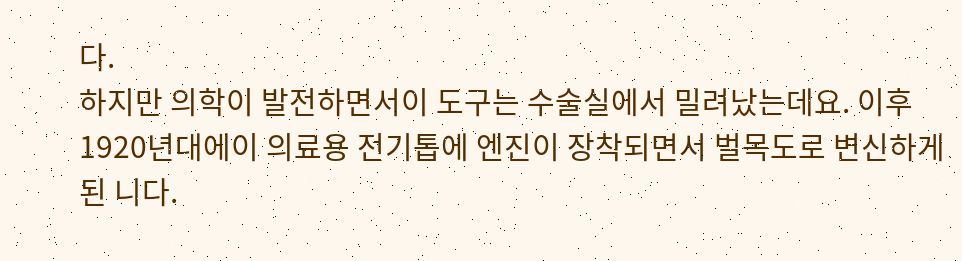다.
하지만 의학이 발전하면서이 도구는 수술실에서 밀려났는데요. 이후 1920년대에이 의료용 전기톱에 엔진이 장착되면서 벌목도로 변신하게 된 니다.